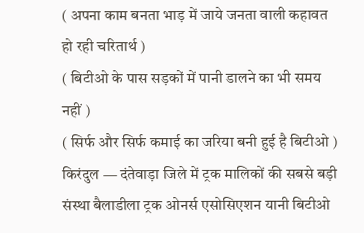( अपना काम बनता भाड़ में जाये जनता वाली कहावत हो रही चरितार्थ )
( बिटीओ के पास सड़कों में पानी डालने का भी समय नहीं )
( सिर्फ और सिर्फ कमाई का जरिया बनी हुई है बिटीओ )
किरंदुल — दंतेवाड़ा जिले में ट्रक मालिकों की सबसे बड़ी संस्था बैलाडीला ट्रक ओनर्स एसोसिएशन यानी बिटीओ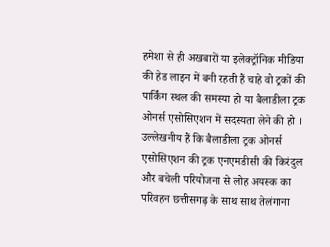हमेशा से ही अखबारों या इलेक्ट्रॉनिक मीडिया की हेड लाइन में बनी रहती हैं चाहे वो ट्रकों की पार्किंग स्थल की समस्या हो या बैलाडीला ट्रक ओनर्स एसोसिएशन में सदस्यता लेने की हो । उल्लेखनीय हैं कि बैलाडीला ट्रक ओनर्स एसोसिएशन की ट्रक एनएमडीसी की किरंदुल और बचेली परियोजना से लोह अयस्क का परिवहन छत्तीसगढ़ के साथ साथ तेलंगाना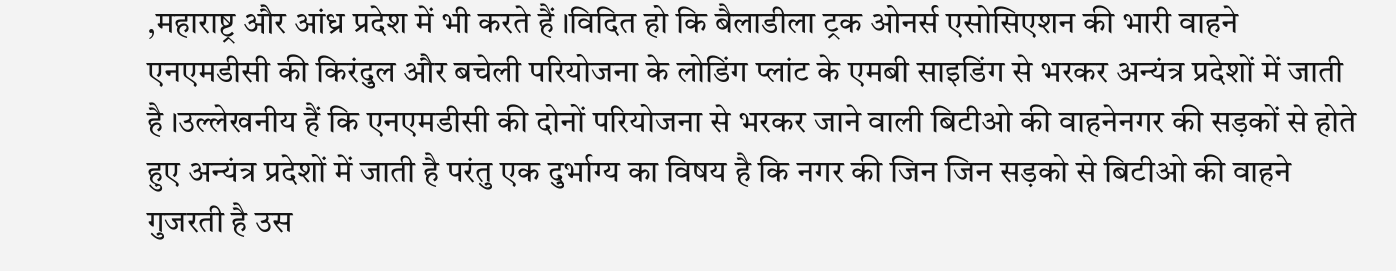,महाराष्ट्र और आंध्र प्रदेश में भी करते हैं ।विदित हो कि बैलाडीला ट्रक ओनर्स एसोसिएशन की भारी वाहने एनएमडीसी की किरंदुल और बचेली परियोजना के लोडिंग प्लांट के एमबी साइडिंग से भरकर अन्यंत्र प्रदेशों में जाती है ।उल्लेखनीय हैं कि एनएमडीसी की दोनों परियोजना से भरकर जाने वाली बिटीओ की वाहनेनगर की सड़कों से होते हुए अन्यंत्र प्रदेशों में जाती है परंतु एक दुर्भाग्य का विषय है कि नगर की जिन जिन सड़को से बिटीओ की वाहने गुजरती है उस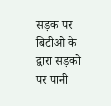सड़क पर बिटीओ के द्वारा सड़को पर पानी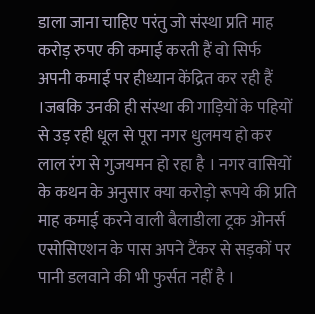डाला जाना चाहिए परंतु जो संस्था प्रति माह करोड़ रुपए की कमाई करती हैं वो सिर्फ अपनी कमाई पर हीध्यान केंद्रित कर रही हैं ।जबकि उनकी ही संस्था की गाड़ियों के पहियों से उड़ रही धूल से पूरा नगर धुलमय हो कर लाल रंग से गुजयमन हो रहा है । नगर वासियों के कथन के अनुसार क्या करोड़ो रूपये की प्रति माह कमाई करने वाली बैलाडीला ट्रक ओनर्स एसोसिएशन के पास अपने टैंकर से सड़कों पर पानी डलवाने की भी फुर्सत नहीं है ।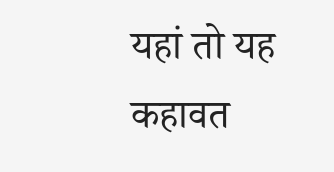यहां तो यह कहावत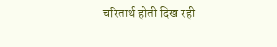चरितार्थ होती दिख रही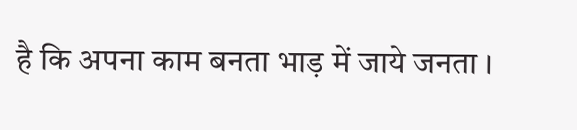है कि अपना काम बनता भाड़ में जाये जनता ।